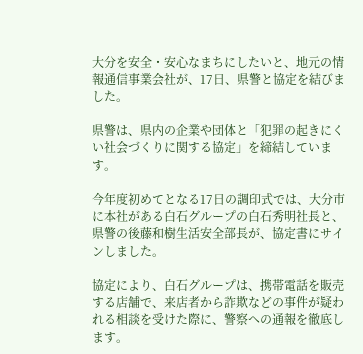大分を安全・安心なまちにしたいと、地元の情報通信事業会社が、17日、県警と協定を結びました。

県警は、県内の企業や団体と「犯罪の起きにくい社会づくりに関する協定」を締結しています。

今年度初めてとなる17日の調印式では、大分市に本社がある白石グループの白石秀明社長と、県警の後藤和樹生活安全部長が、協定書にサインしました。

協定により、白石グループは、携帯電話を販売する店舗で、来店者から詐欺などの事件が疑われる相談を受けた際に、警察への通報を徹底します。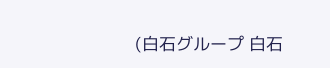(白石グループ 白石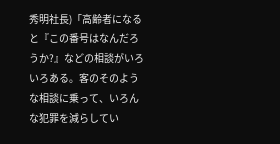秀明社長)「高齢者になると『この番号はなんだろうか?』などの相談がいろいろある。客のそのような相談に乗って、いろんな犯罪を減らしてい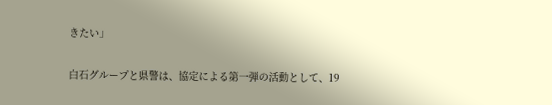きたい」

白石グループと県警は、協定による第一弾の活動として、19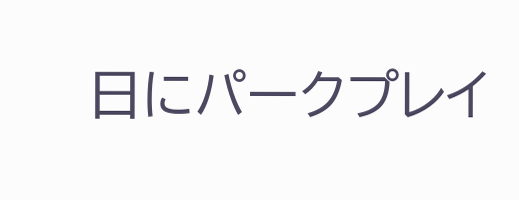日にパークプレイ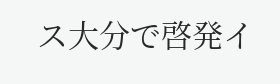ス大分で啓発イ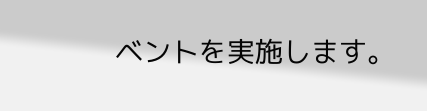ベントを実施します。